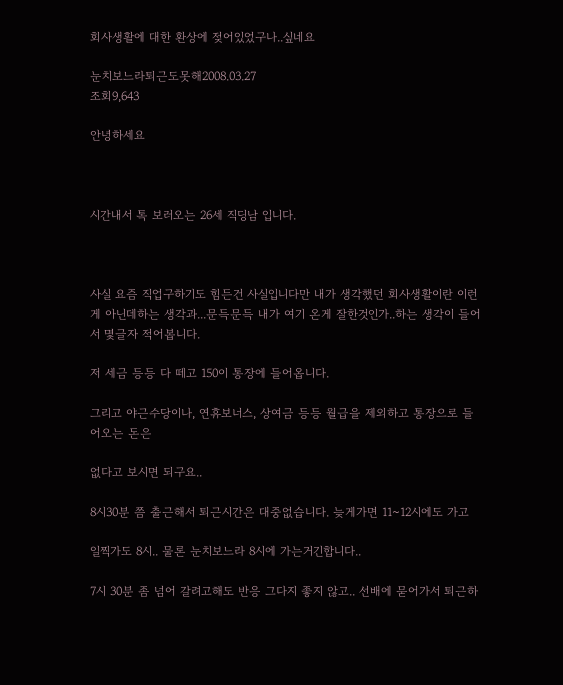회사생활에 대한 환상에 젖어있었구나..싶네요

눈치보느라퇴근도못해2008.03.27
조회9,643

안녕하세요



시간내서 톡 보러오는 26세 직딩남 입니다.



사실 요즘 직업구하기도 힘든건 사실입니다만 내가 생각했던 회사생활이란 이런게 아닌데하는 생각과...문득문득 내가 여기 온게 잘한것인가..하는 생각이 들어서 몇글자 적어봅니다.

저 세금 등등 다 떼고 150이 통장에 들어옵니다.

그리고 야근수당이나, 연휴보너스, 상여금 등등 월급을 제외하고 통장으로 들어오는 돈은

없다고 보시면 되구요..

8시30분 쯤 출근해서 퇴근시간은 대중없습니다. 늦게가면 11~12시에도 가고

일찍가도 8시.. 물론 눈치보느라 8시에 가는거긴합니다..

7시 30분 좀 넘어 갈려고해도 반응 그다지 좋지 않고.. 선배에 묻어가서 퇴근하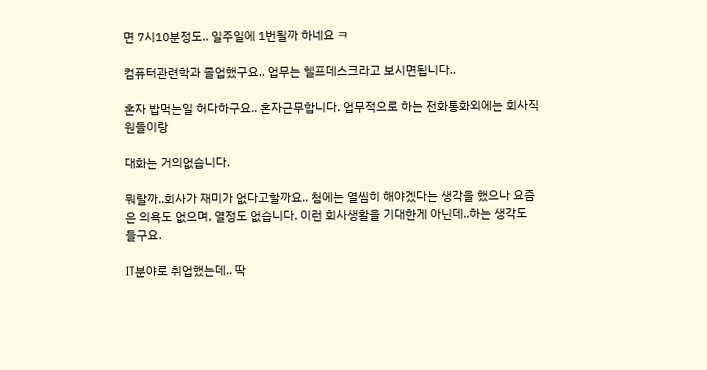면 7시10분정도.. 일주일에 1번될까 하네요 ㅋ

컴퓨터관련학과 졸업했구요.. 업무는 헬프데스크라고 보시면됩니다..

혼자 밥먹는일 허다하구요.. 혼자근무합니다. 업무적으로 하는 전화통화외에는 회사직원들이랑

대화는 거의없습니다.

뭐랄까..회사가 재미가 없다고할까요.. 첨에는 열씸히 해야겠다는 생각을 했으나 요즘은 의욕도 없으며, 열정도 없습니다. 이런 회사생활을 기대한게 아닌데..하는 생각도 들구요.

IT분야로 취업했는데.. 딱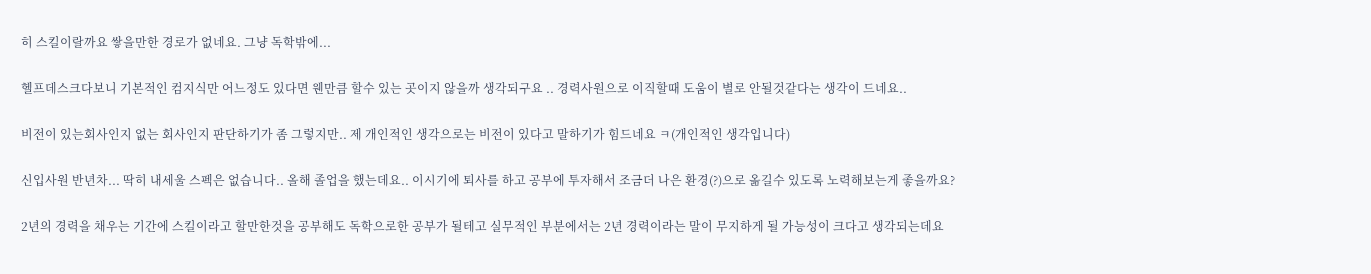히 스킬이랄까요 쌓을만한 경로가 없네요. 그냥 독학밖에...

헬프데스크다보니 기본적인 컴지식만 어느정도 있다면 웬만큼 할수 있는 곳이지 않을까 생각되구요 .. 경력사원으로 이직할때 도움이 별로 안될것같다는 생각이 드네요..

비전이 있는회사인지 없는 회사인지 판단하기가 좀 그렇지만.. 제 개인적인 생각으로는 비전이 있다고 말하기가 힘드네요 ㅋ(개인적인 생각입니다)

신입사원 반년차... 딱히 내세울 스펙은 없습니다.. 올해 졸업을 했는데요.. 이시기에 퇴사를 하고 공부에 투자해서 조금더 나은 환경(?)으로 옮길수 있도록 노력해보는게 좋을까요?

2년의 경력을 채우는 기간에 스킬이라고 할만한것을 공부해도 독학으로한 공부가 될테고 실무적인 부분에서는 2년 경력이라는 말이 무지하게 될 가능성이 크다고 생각되는데요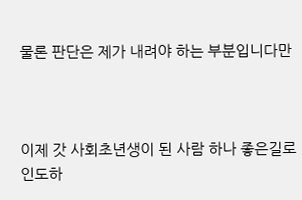물론 판단은 제가 내려야 하는 부분입니다만



이제 갓 사회초년생이 된 사람 하나 좋은길로 인도하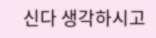신다 생각하시고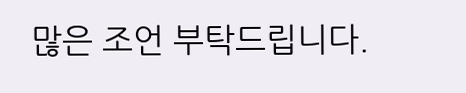많은 조언 부탁드립니다.